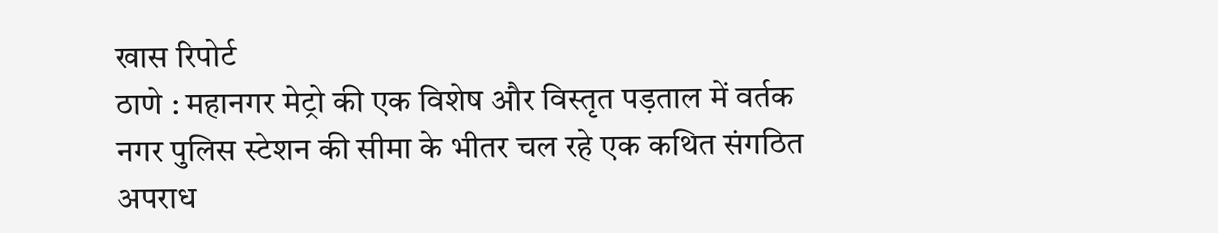खास रिपोर्ट
ठाणे : महानगर मेट्रो की एक विशेष और विस्तृत पड़ताल में वर्तक नगर पुलिस स्टेशन की सीमा के भीतर चल रहे एक कथित संगठित अपराध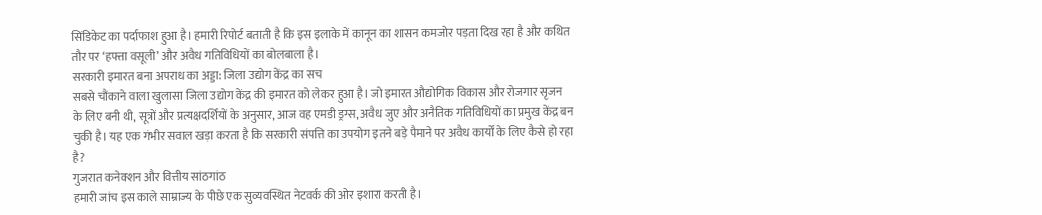सिंडिकेट का पर्दाफाश हुआ है। हमारी रिपोर्ट बताती है कि इस इलाके में कानून का शासन कमजोर पड़ता दिख रहा है और कथित तौर पर ‘हफ्ता वसूली’ और अवैध गतिविधियों का बोलबाला है।
सरकारी इमारत बना अपराध का अड्डा: जिला उद्योग केंद्र का सच
सबसे चौंकाने वाला खुलासा जिला उद्योग केंद्र की इमारत को लेकर हुआ है। जो इमारत औद्योगिक विकास और रोजगार सृजन के लिए बनी थी, सूत्रों और प्रत्यक्षदर्शियों के अनुसार, आज वह एमडी ड्रग्स, अवैध जुए और अनैतिक गतिविधियों का प्रमुख केंद्र बन चुकी है। यह एक गंभीर सवाल खड़ा करता है कि सरकारी संपत्ति का उपयोग इतने बड़े पैमाने पर अवैध कार्यों के लिए कैसे हो रहा है?
गुजरात कनेक्शन और वित्तीय सांठगांठ
हमारी जांच इस काले साम्राज्य के पीछे एक सुव्यवस्थित नेटवर्क की ओर इशारा करती है।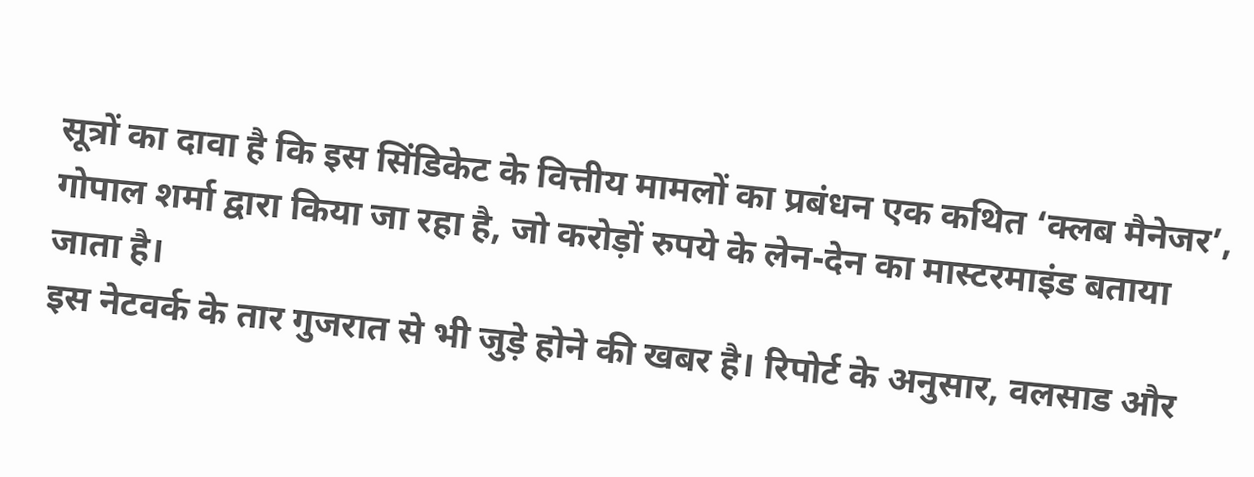सूत्रों का दावा है कि इस सिंडिकेट के वित्तीय मामलों का प्रबंधन एक कथित ‘क्लब मैनेजर’, गोपाल शर्मा द्वारा किया जा रहा है, जो करोड़ों रुपये के लेन-देन का मास्टरमाइंड बताया जाता है।
इस नेटवर्क के तार गुजरात से भी जुड़े होने की खबर है। रिपोर्ट के अनुसार, वलसाड और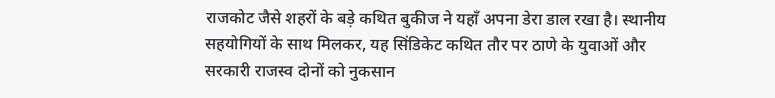राजकोट जैसे शहरों के बड़े कथित बुकीज ने यहाँ अपना डेरा डाल रखा है। स्थानीय सहयोगियों के साथ मिलकर, यह सिंडिकेट कथित तौर पर ठाणे के युवाओं और सरकारी राजस्व दोनों को नुकसान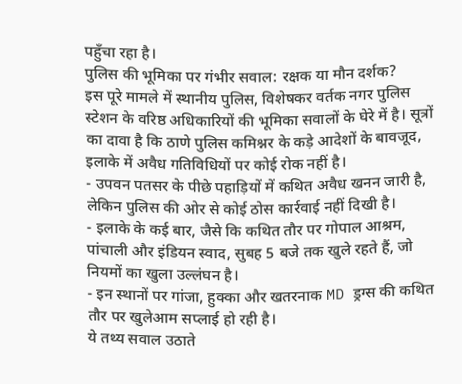पहुँचा रहा है।
पुलिस की भूमिका पर गंभीर सवाल: रक्षक या मौन दर्शक?
इस पूरे मामले में स्थानीय पुलिस, विशेषकर वर्तक नगर पुलिस स्टेशन के वरिष्ठ अधिकारियों की भूमिका सवालों के घेरे में है। सूत्रों का दावा है कि ठाणे पुलिस कमिश्नर के कड़े आदेशों के बावजूद, इलाके में अवैध गतिविधियों पर कोई रोक नहीं है।
- उपवन पतसर के पीछे पहाड़ियों में कथित अवैध खनन जारी है, लेकिन पुलिस की ओर से कोई ठोस कार्रवाई नहीं दिखी है।
- इलाके के कई बार, जैसे कि कथित तौर पर गोपाल आश्रम, पांचाली और इंडियन स्वाद, सुबह 5 बजे तक खुले रहते हैं, जो नियमों का खुला उल्लंघन है।
- इन स्थानों पर गांजा, हुक्का और खतरनाक MD ड्रग्स की कथित तौर पर खुलेआम सप्लाई हो रही है।
ये तथ्य सवाल उठाते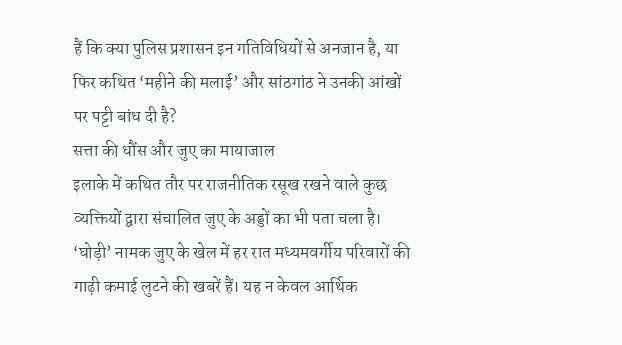हैं कि क्या पुलिस प्रशासन इन गतिविधियों से अनजान है, या फिर कथित ‘महीने की मलाई’ और सांठगांठ ने उनकी आंखों पर पट्टी बांध दी है?
सत्ता की धौंस और जुए का मायाजाल
इलाके में कथित तौर पर राजनीतिक रसूख रखने वाले कुछ व्यक्तियों द्वारा संचालित जुए के अड्डों का भी पता चला है। ‘घोड़ी’ नामक जुए के खेल में हर रात मध्यमवर्गीय परिवारों की गाढ़ी कमाई लुटने की खबरें हैं। यह न केवल आर्थिक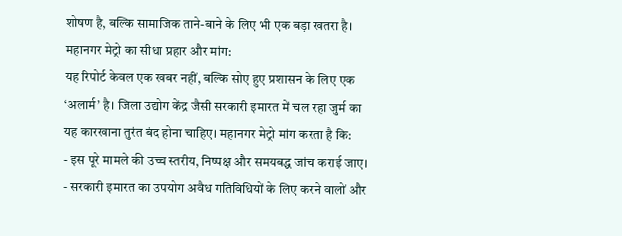शोषण है, बल्कि सामाजिक ताने-बाने के लिए भी एक बड़ा खतरा है।
महानगर मेट्रो का सीधा प्रहार और मांग:
यह रिपोर्ट केवल एक खबर नहीं, बल्कि सोए हुए प्रशासन के लिए एक ‘अलार्म’ है। जिला उद्योग केंद्र जैसी सरकारी इमारत में चल रहा जुर्म का यह कारखाना तुरंत बंद होना चाहिए। महानगर मेट्रो मांग करता है कि:
- इस पूरे मामले की उच्च स्तरीय, निष्पक्ष और समयबद्ध जांच कराई जाए।
- सरकारी इमारत का उपयोग अवैध गतिविधियों के लिए करने वालों और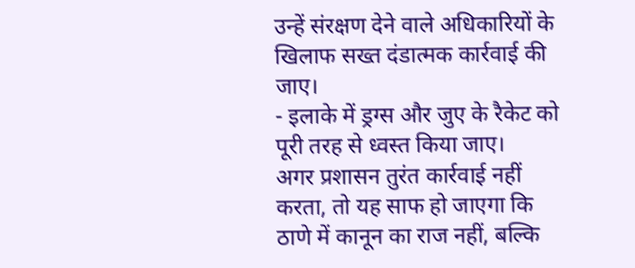उन्हें संरक्षण देने वाले अधिकारियों के खिलाफ सख्त दंडात्मक कार्रवाई की जाए।
- इलाके में ड्रग्स और जुए के रैकेट को पूरी तरह से ध्वस्त किया जाए।
अगर प्रशासन तुरंत कार्रवाई नहीं करता, तो यह साफ हो जाएगा कि ठाणे में कानून का राज नहीं, बल्कि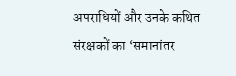अपराधियों और उनके कथित संरक्षकों का ‘समानांतर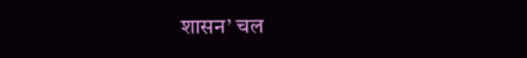शासन’ चल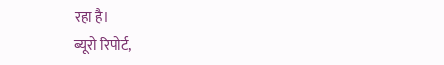रहा है।
ब्यूरो रिपोर्ट,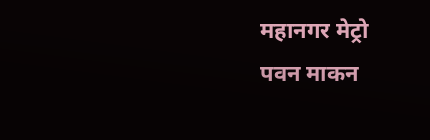महानगर मेट्रो
पवन माकन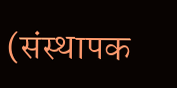(संस्थापक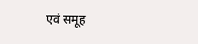एवं समूह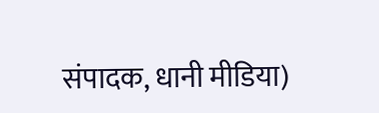संपादक, धानी मीडिया)